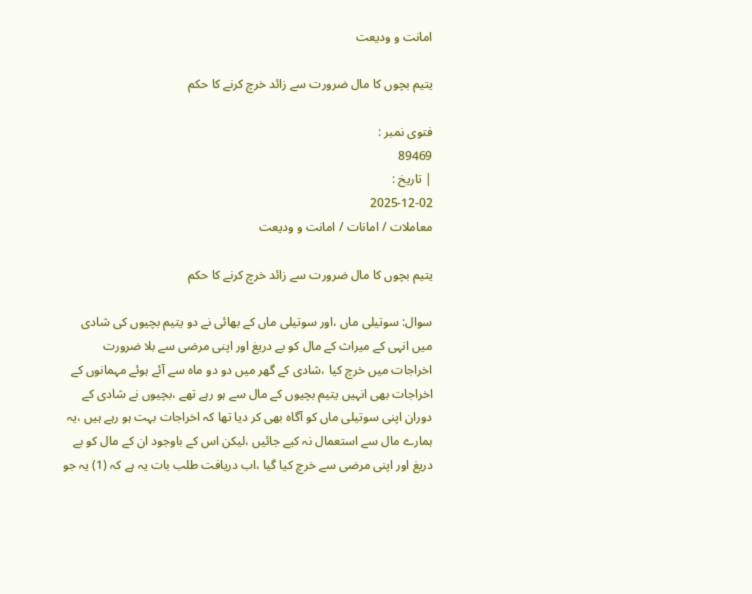امانت و ودیعت

یتیم بچوں کا مال ضرورت سے زائد خرچ کرنے کا حکم

فتوی نمبر :
89469
| تاریخ :
2025-12-02
معاملات / امانات / امانت و ودیعت

یتیم بچوں کا مال ضرورت سے زائد خرچ کرنے کا حکم

سوال: سوتیلی ماں ،اور سوتیلی ماں کے بھائی نے دو یتیم بچیوں کی شادی میں انہی کے میراث کے مال کو بے دریغ اور اپنی مرضی سے بلا ضرورت اخراجات میں خرچ کیا ،شادی کے گھر میں دو دو ماہ سے آئے ہوئے مہمانوں کے اخراجات بھی انہیں یتیم بچیوں کے مال سے ہو رہے تھے ،بچیوں نے شادی کے دوران اپنی سوتیلی ماں کو آگاہ بھی کر دیا تھا کہ اخراجات بہت ہو رہے ہیں ،یہ ہمارے مال سے استعمال نہ کیے جائیں ،لیکن اس کے باوجود ان کے مال کو بے دریغ اور اپنی مرضی سے خرچ کیا گیا ،اب دریافت طلب بات یہ ہے کہ (1) یہ جو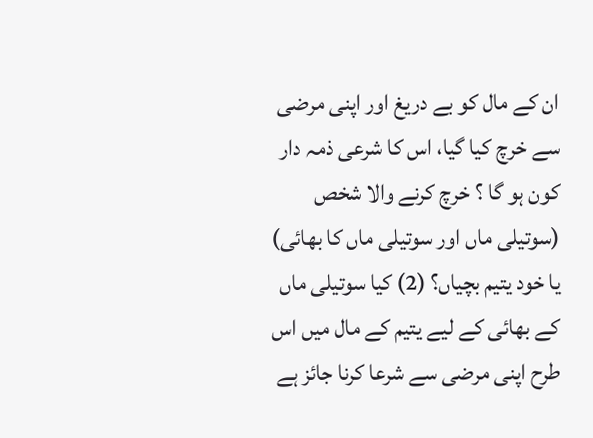ان کے مال کو بے دریغ اور اپنی مرضی سے خرچ کیا گیا، اس کا شرعی ذمہ دار کون ہو گا ؟ خرچ کرنے والا شخص (سوتیلی ماں اور سوتیلی ماں کا بھائی) یا خود یتیم بچیاں؟ (2) کیا سوتیلی ماں کے بھائی کے لیے یتیم کے مال میں اس طرح اپنی مرضی سے شرعا کرنا جائز ہے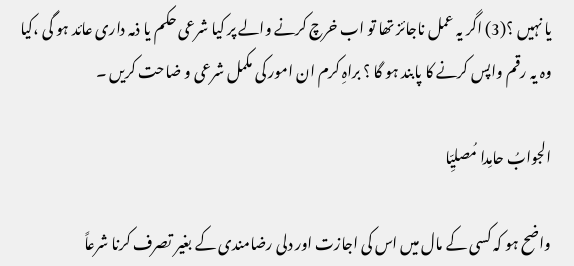یا نہیں ؟(3) اگر یہ عمل ناجائز تھا تو اب خرچ کرنے والے پر کیا شرعی حکم یا ذمہ داری عائد ہو گی ،کیا وہ یہ رقم واپس کرنے کا پابند ہو گا ؟ براہِ کرم ان امور کی مکمل شرعی و ضاحت کریں ۔

الجوابُ حامِدا مُصلیِّا

واضح ہو کہ کسی کے مال میں اس کی اجازت اور دلی رضامندی کے بغیر تصرف کرنا شرعاً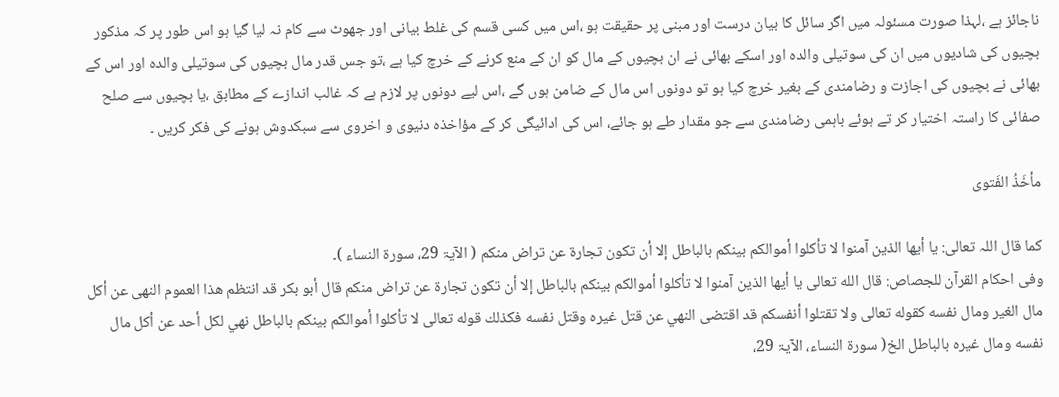ناجائز ہے ،لہذا صورت مسئولہ میں اگر سائل کا بیان درست اور مبنی پر حقیقت ہو ،اس میں کسی قسم کی غلط بیانی اور جھوٹ سے کام نہ لیا گیا ہو اس طور پر کہ مذکور بچیوں کی شادیوں میں ان کی سوتیلی والدہ اور اسکے بھائی نے ان بچیوں کے مال کو ان کے منع کرنے کے خرچ کیا ہے ،تو جس قدر مال بچیوں کی سوتیلی والدہ اور اس کے بھائی نے بچیوں کی اجازت و رضامندی کے بغیر خرچ کیا ہو تو دونوں اس مال کے ضامن ہوں گے ،اس لیے دونوں پر لازم ہے کہ غالب اندازے کے مطابق ،یا بچیوں سے صلح صفائی کا راستہ اختیار کر تے ہوئے باہمی رضامندی سے جو مقدار طے ہو جائے، اس کی ادائیگی کر کے مؤاخذہ دنیوی و اخروی سے سبکدوش ہونے کی فکر کریں ۔

مأخَذُ الفَتوی

کما قال اللہ تعالی: یا أیھا الذین آمنوا لا تأکلوا أموالکم بینکم بالباطل إلا أن تکون تجارۃ عن تراض منکم ( الآیۃ 29، سورۃ النساء )۔
وفی احکام القرآن للجصاص: قال الله تعالى يا أيها الذين آمنوا لا تأكلوا أموالكم بينكم بالباطل إلا أن تكون تجارة عن تراض منكم قال أبو بكر قد انتظم هذا العموم النهى عن أكل مال الغير ومال نفسه كقوله تعالى ولا تقتلوا أنفسكم قد اقتضى النهي عن قتل غيره وقتل نفسه فكذلك قوله تعالى لا تأكلوا أموالكم بينكم بالباطل نهي لكل أحد عن أكل مال نفسه ومال غيره بالباطل الخ( سورۃ النساء، الآیۃ 29،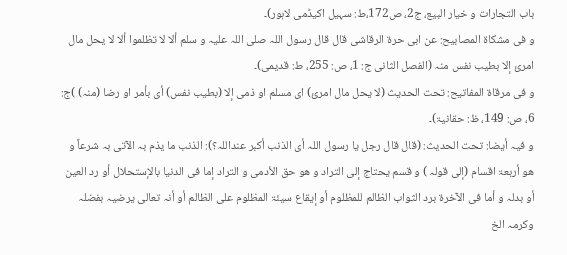باب التجارات و خیار البیع، ج2، ص172،ط: سہیل اکیڈمی لاہور)۔
و فی مشکاۃ المصابیح: عن ابی حرۃ الرقاشی قال قال رسول اللہ صلی اللہ علیہ و سلم ألا لا تظلموا ألا لا یحل مال امرئ إلا بطیب نفس منہ (الفصل الثانی ج: 1، ص: 255، ط: قدیمی)۔
و فی مرقاۃ المفاتیح: تحت الحدیث (لا یحل مال امرئ) ای مسلم او ذمی إلا (بطیب نفس) أی بأمر او رضا (منہ) )ج: 6، ص: 149، ظ: حقانیۃ)۔
و فیہ أیضا: تحت الحدیث: (قال قال رجل یا رسول اللہ أی الذنب أکبر عنداللہ؟): الذنب ما یذم بہ الآتی بہ شرعاً و ھو أربعۃ اقسام (إلی قولہ ) و قسم یحتاج إلی التراد و ھو حق الأدمی و التراد إما فی الدنیا بالإستحلال أو رد العین أو بدلہ و أما فی الآخرۃ برد الثواب الظالم للمظلوم أو إیقاع سیئۃ المظلوم علی الظالم أو أنہ تعالی یرضیہ بفضلہ وکرمہ الخ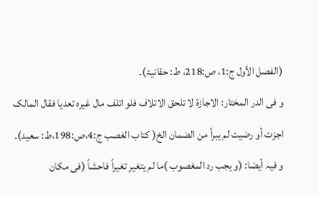(الفصل الأول ج:1، ص:218، ط: حقانیۃ)۔
و فی الدر المختار: الاجازۃ لا تلحق الاتلاف فلو اتلف مال غیرہ تعدیا فقال المالک اجزت أو رضیت لم یبرأ من الضمان الخ( کتاب الغصب ج:4،ص:198،ط: سعید)۔
و فیہ أیضا: (و یجب رد المغصوب )ما لم یتغیر تغیراً فاحشاً (فی مکان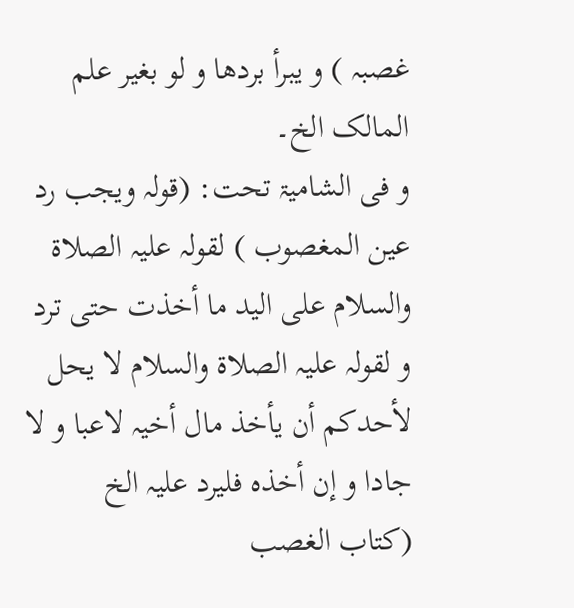غصبہ ) و یبرأ بردھا و لو بغیر علم المالک الخ۔
و فی الشامیۃ تحت: (قولہ ویجب رد عین المغصوب ) لقولہ علیہ الصلاۃ والسلام علی الید ما أخذت حتی ترد و لقولہ علیہ الصلاۃ والسلام لا یحل لأحدکم أن یأخذ مال أخیہ لاعبا و لا جادا و إن أخذہ فلیرد علیہ الخ (کتاب الغصب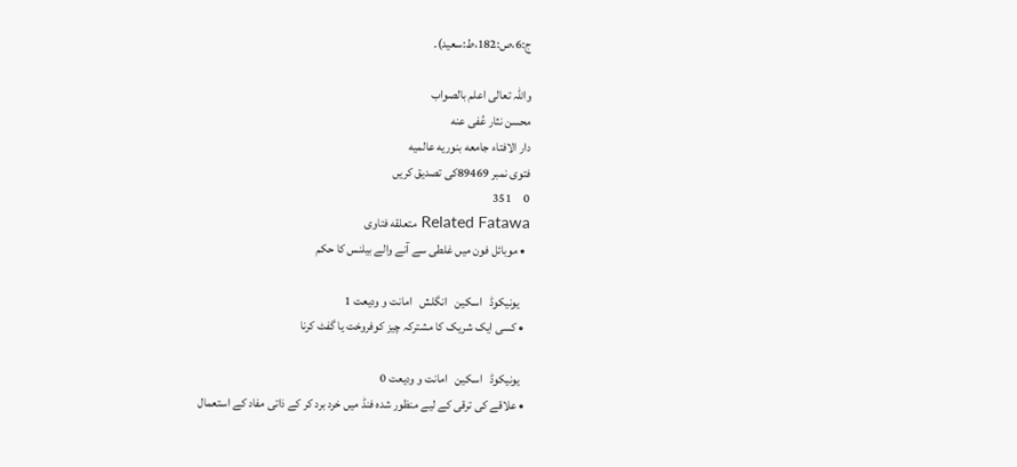ج:6،ص:182،ط:سعید)۔

واللہ تعالی اعلم بالصواب
محسن نثار عُفی عنه
دار الافتاء جامعه بنوریه عالمیه
فتوی نمبر 89469کی تصدیق کریں
0     351
Related Fatawa متعلقه فتاوی
  • موبائل فون میں غلطی سے آنے والے بیلنس کا حکم

    یونیکوڈ   اسکین   انگلش   امانت و ودیعت 1
  • کسی ایک شریک کا مشترکہ چیز کوفروخت یا گفٹ کرنا

    یونیکوڈ   اسکین   امانت و ودیعت 0
  • علاقے کی ترقی کے لیے منظور شدہ فنڈ میں خرد برد کر کے ذاتی مفاد کے استعمال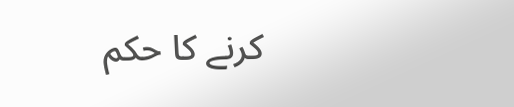کرنے کا حکم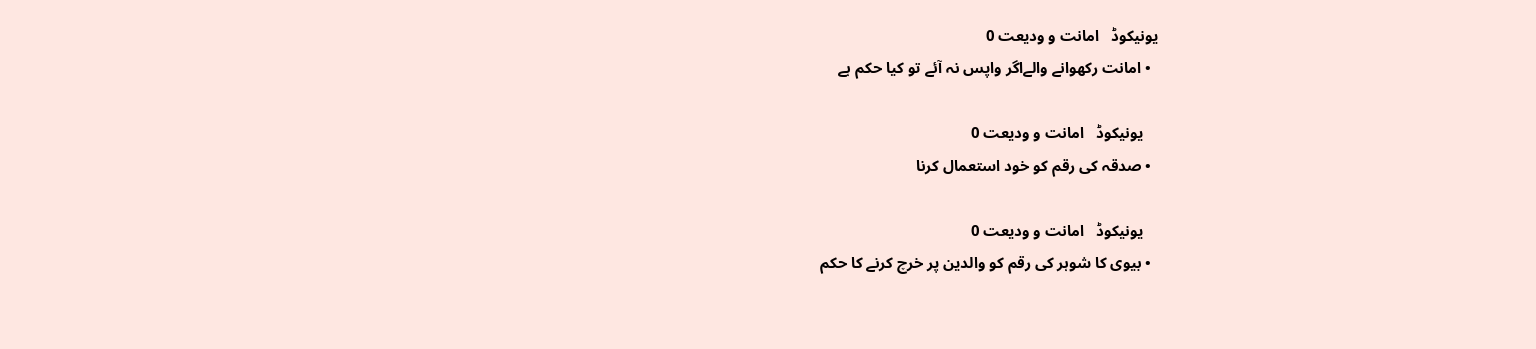یونیکوڈ   امانت و ودیعت 0
  • امانت رکھوانے والےاگر واپس نہ آئے تو کیا حکم ہے

    یونیکوڈ   امانت و ودیعت 0
  • صدقہ کی رقم کو خود استعمال کرنا

    یونیکوڈ   امانت و ودیعت 0
  • بیوی کا شوہر کی رقم کو والدین پر خرچ کرنے کا حکم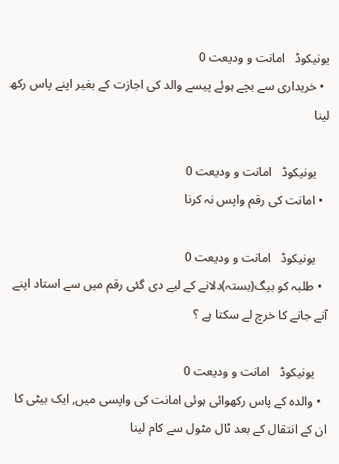یونیکوڈ   امانت و ودیعت 0
  • خریداری سے بچے ہوئے پیسے والد کی اجازت کے بغیر اپنے پاس رکھ لینا

    یونیکوڈ   امانت و ودیعت 0
  • امانت کی رقم واپس نہ کرنا

    یونیکوڈ   امانت و ودیعت 0
  • طلبہ کو بیگ(بستہ)دلانے کے لیے دی گئی رقم میں سے استاد اپنے آنے جانے کا خرچ لے سکتا ہے ؟

    یونیکوڈ   امانت و ودیعت 0
  • والدہ کے پاس رکھوائی ہوئی امانت کی واپسی میں, ایک بیٹی کا ان کے انتقال کے بعد ٹال مٹول سے کام لینا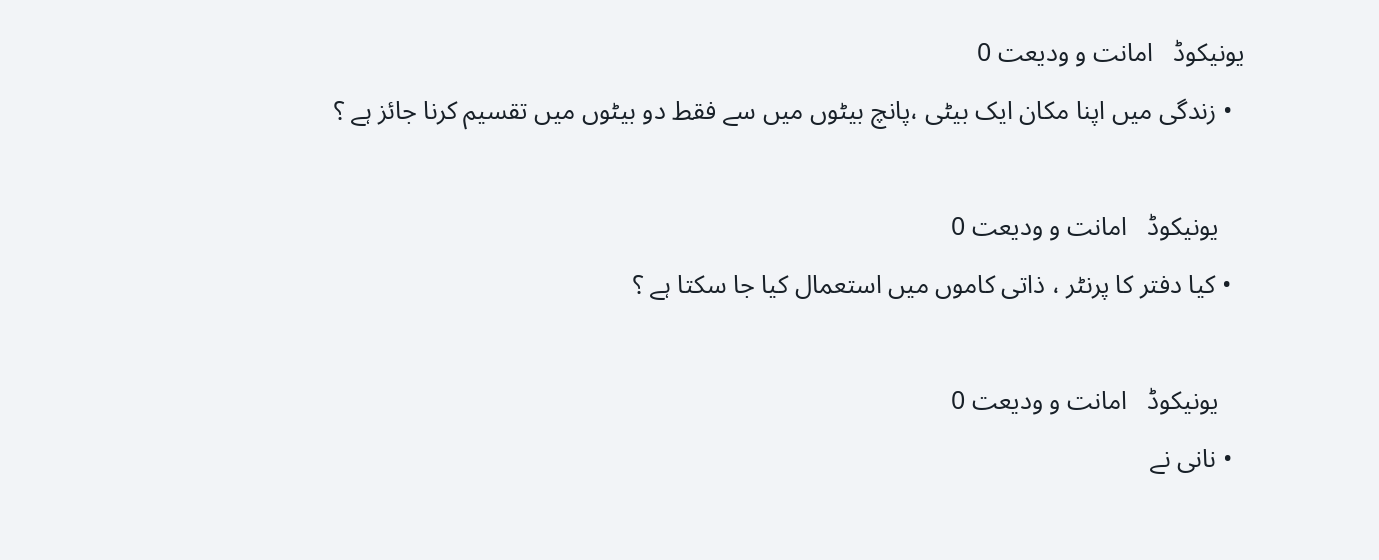یونیکوڈ   امانت و ودیعت 0
  • زندگی میں اپنا مکان ایک بیٹی ،پانچ بیٹوں میں سے فقط دو بیٹوں میں تقسیم کرنا جائز ہے ؟

    یونیکوڈ   امانت و ودیعت 0
  • کیا دفتر کا پرنٹر ، ذاتی کاموں میں استعمال کیا جا سکتا ہے ؟

    یونیکوڈ   امانت و ودیعت 0
  • نانی نے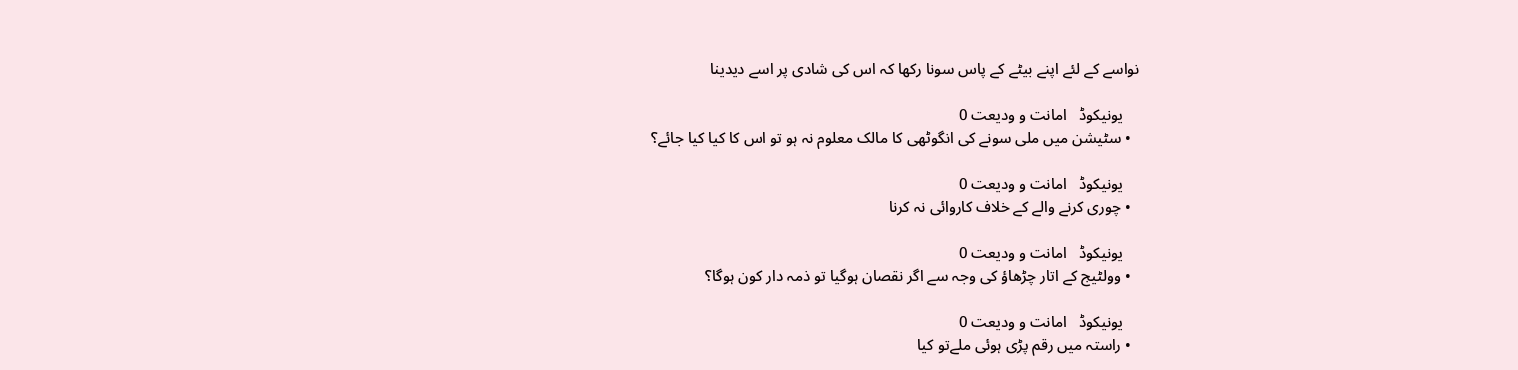نواسے کے لئے اپنے بیٹے کے پاس سونا رکھا کہ اس کی شادی پر اسے دیدینا

    یونیکوڈ   امانت و ودیعت 0
  • سٹیشن میں ملی سونے کی انگوٹھی کا مالک معلوم نہ ہو تو اس کا کیا کیا جائے؟

    یونیکوڈ   امانت و ودیعت 0
  • چوری کرنے والے کے خلاف کاروائی نہ کرنا

    یونیکوڈ   امانت و ودیعت 0
  • وولٹیج کے اتار چڑھاؤ کی وجہ سے اگر نقصان ہوگیا تو ذمہ دار کون ہوگا؟

    یونیکوڈ   امانت و ودیعت 0
  • راستہ میں رقم پڑی ہوئی ملےتو کیا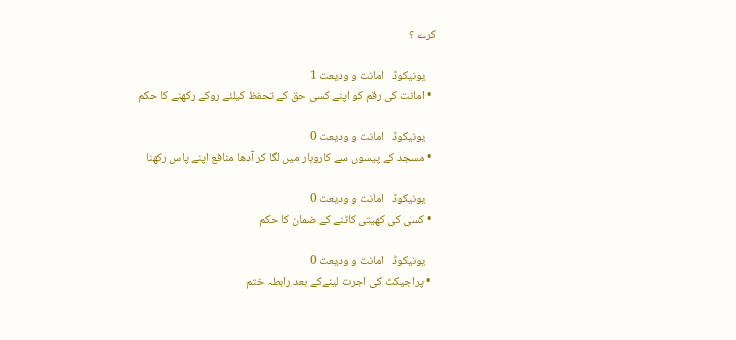کرے ؟

    یونیکوڈ   امانت و ودیعت 1
  • امانت کی رقم کو اپنے کسی حق کے تحفظ کیلئے روکے رکھنے کا حکم

    یونیکوڈ   امانت و ودیعت 0
  • مسجد کے پیسوں سے کاروبار میں لگا کر آدھا منافع اپنے پاس رکھنا

    یونیکوڈ   امانت و ودیعت 0
  • کسی کی کھیتی کاٹنے کے ضمان کا حکم

    یونیکوڈ   امانت و ودیعت 0
  • پراجیکٹ کی اجرت لینےکے بعد رابطہ ختم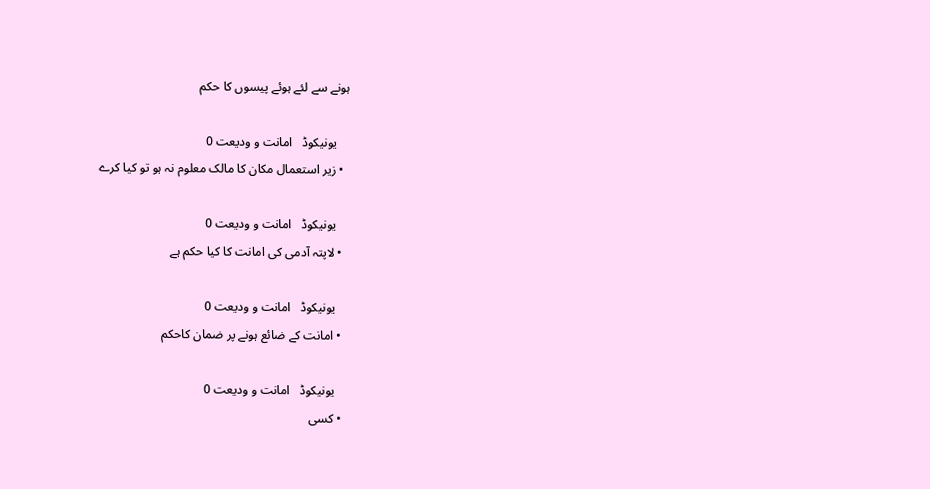ہونے سے لئے ہوئے پیسوں کا حکم

    یونیکوڈ   امانت و ودیعت 0
  • زیر استعمال مکان کا مالک معلوم نہ ہو تو کیا کرے

    یونیکوڈ   امانت و ودیعت 0
  • لاپتہ آدمی کی امانت کا کیا حکم ہے

    یونیکوڈ   امانت و ودیعت 0
  • امانت کے ضائع ہونے پر ضمان کاحکم

    یونیکوڈ   امانت و ودیعت 0
  • کسی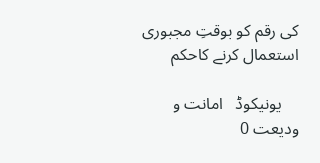کی رقم کو بوقتِ مجبوری استعمال کرنے کاحکم

    یونیکوڈ   امانت و ودیعت 0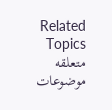Related Topics متعلقه موضوعات